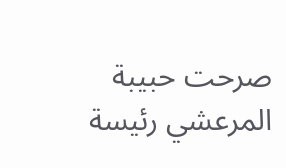صرحت حبيبة المرعشي رئيسة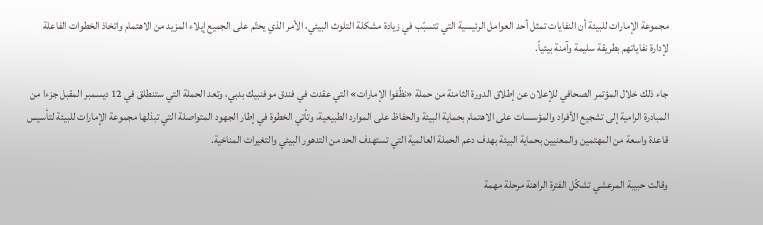مجموعة الإمارات للبيئة أن النفايات تمثل أحد العوامل الرئيسية التي تتسبّب في زيادة مشكلة التلوث البيئي، الأمر الذي يحتّم على الجميع إيلاء المزيد من الاهتمام واتخاذ الخطوات الفاعلة لإدارة نفاياتهم بطريقة سليمة وآمنة بيئياً.

جاء ذلك خلال المؤتمر الصحافي للإعلان عن إطلاق الدورة الثامنة من حملة «نظّفوا الإمارات» التي عقدت في فندق موفنبيك بدبي، وتعد الحملة التي ستنطلق في 12 ديسمبر المقبل جزءا من المبادرة الرامية إلى تشجيع الأفراد والمؤسسات على الاهتمام بحماية البيئة والحفاظ على الموارد الطبيعية، وتأتي الخطوة في إطار الجهود المتواصلة التي تبذلها مجموعة الإمارات للبيئة لتأسيس قاعدة واسعة من المهتمين والمعنيين بحماية البيئة بهدف دعم الحملة العالمية التي تستهدف الحد من التدهور البيئي والتغيرات المناخية.

وقالت حبيبة المرعشي تشكّل الفترة الراهنة مرحلة مهمة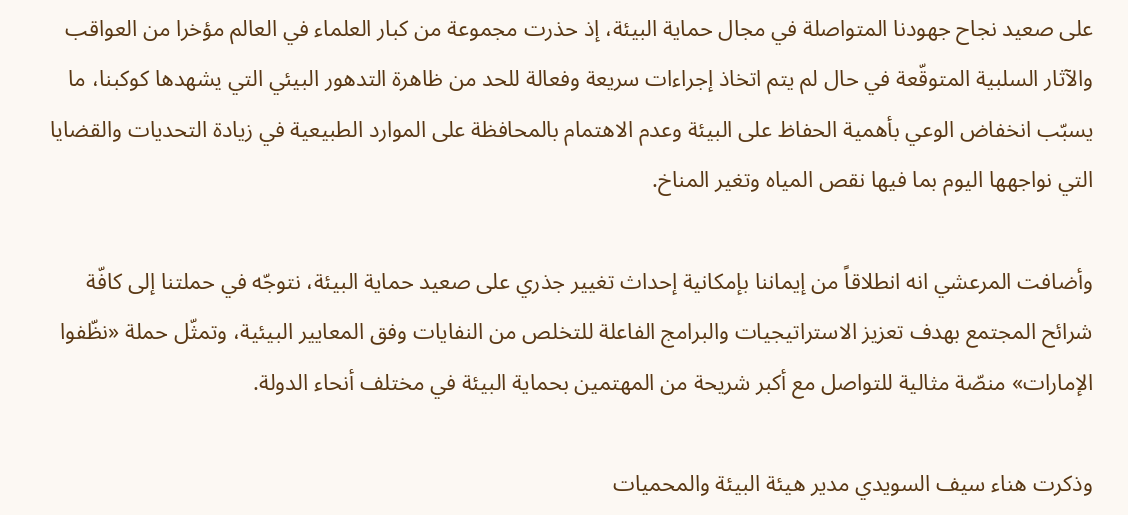على صعيد نجاح جهودنا المتواصلة في مجال حماية البيئة، إذ حذرت مجموعة من كبار العلماء في العالم مؤخرا من العواقب والآثار السلبية المتوقّعة في حال لم يتم اتخاذ إجراءات سريعة وفعالة للحد من ظاهرة التدهور البيئي التي يشهدها كوكبنا، ما يسبّب انخفاض الوعي بأهمية الحفاظ على البيئة وعدم الاهتمام بالمحافظة على الموارد الطبيعية في زيادة التحديات والقضايا التي نواجهها اليوم بما فيها نقص المياه وتغير المناخ.

وأضافت المرعشي انه انطلاقاً من إيماننا بإمكانية إحداث تغيير جذري على صعيد حماية البيئة، نتوجّه في حملتنا إلى كافّة شرائح المجتمع بهدف تعزيز الاستراتيجيات والبرامج الفاعلة للتخلص من النفايات وفق المعايير البيئية، وتمثّل حملة «نظّفوا الإمارات» منصّة مثالية للتواصل مع أكبر شريحة من المهتمين بحماية البيئة في مختلف أنحاء الدولة.

وذكرت هناء سيف السويدي مدير هيئة البيئة والمحميات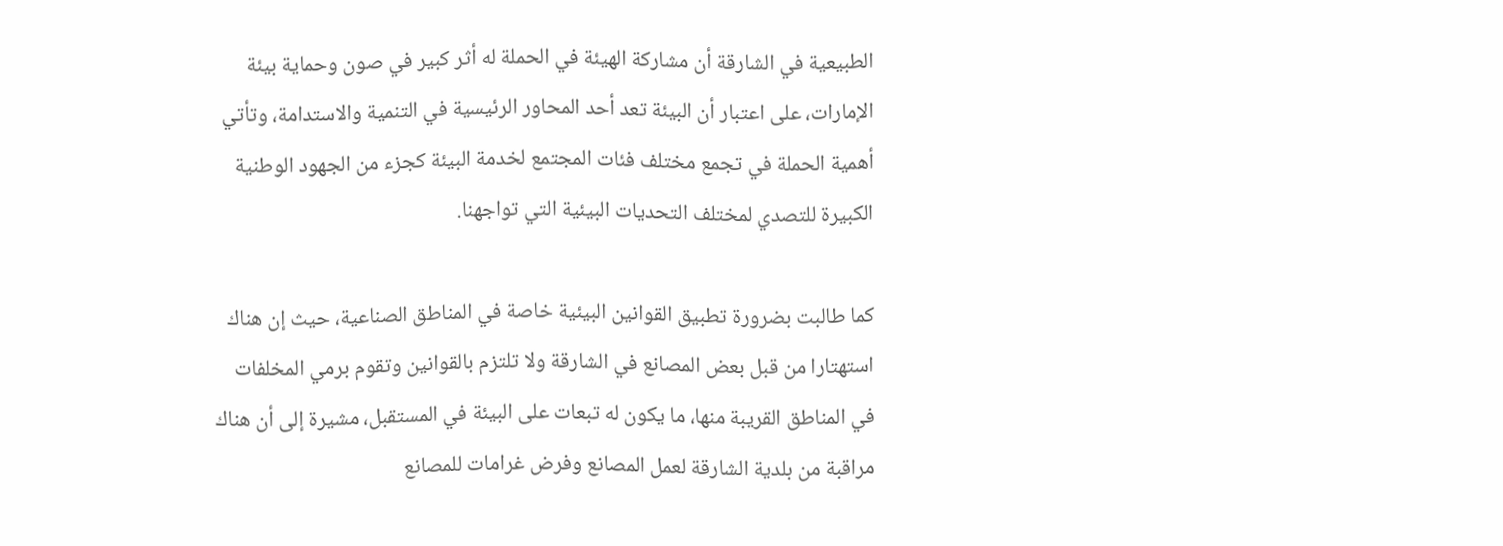الطبيعية في الشارقة أن مشاركة الهيئة في الحملة له أثر كبير في صون وحماية بيئة الإمارات، على اعتبار أن البيئة تعد أحد المحاور الرئيسية في التنمية والاستدامة، وتأتي أهمية الحملة في تجمع مختلف فئات المجتمع لخدمة البيئة كجزء من الجهود الوطنية الكبيرة للتصدي لمختلف التحديات البيئية التي تواجهنا.

كما طالبت بضرورة تطبيق القوانين البيئية خاصة في المناطق الصناعية، حيث إن هناك استهتارا من قبل بعض المصانع في الشارقة ولا تلتزم بالقوانين وتقوم برمي المخلفات في المناطق القريبة منها، ما يكون له تبعات على البيئة في المستقبل، مشيرة إلى أن هناك مراقبة من بلدية الشارقة لعمل المصانع وفرض غرامات للمصانع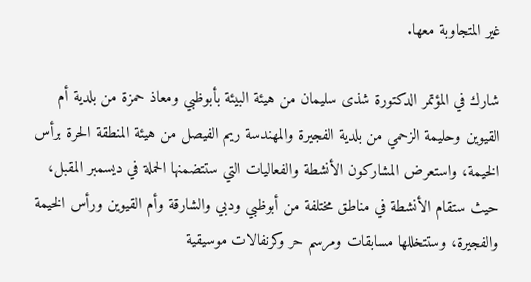غير المتجاوبة معها.

شارك في المؤتمر الدكتورة شذى سليمان من هيئة البيئة بأبوظبي ومعاذ حمزة من بلدية أم القيوين وحليمة الزحمي من بلدية الفجيرة والمهندسة ريم الفيصل من هيئة المنطقة الحرة برأس الخيمة، واستعرض المشاركون الأنشطة والفعاليات التي ستتضمنها الحملة في ديسمبر المقبل، حيث ستقام الأنشطة في مناطق مختلفة من أبوظبي ودبي والشارقة وأم القيوين ورأس الخيمة والفجيرة، وستتخللها مسابقات ومرسم حر وكرنفالات موسيقية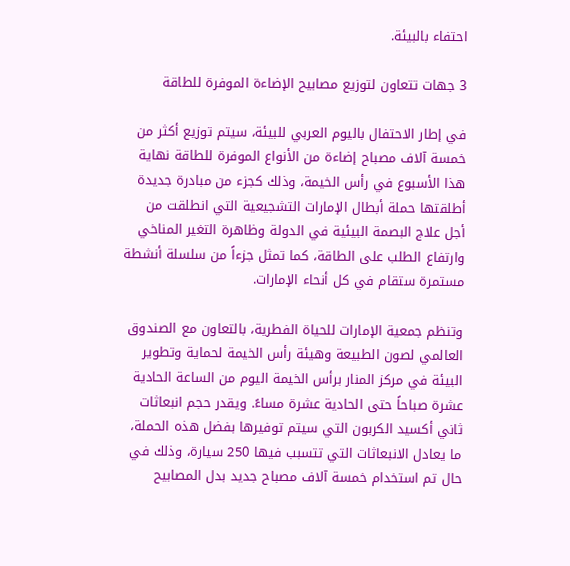احتفاء بالبيئة.

3 جهات تتعاون لتوزيع مصابيح الإضاءة الموفرة للطاقة

في إطار الاحتفال باليوم العربي للبيئة، سيتم توزيع أكثر من خمسة آلاف مصباح إضاءة من الأنواع الموفرة للطاقة نهاية هذا الأسبوع في رأس الخيمة، وذلك كجزء من مبادرة جديدة أطلقتها حملة أبطال الإمارات التشجيعية التي انطلقت من أجل علاج البصمة البيئية في الدولة وظاهرة التغير المناخي وارتفاع الطلب على الطاقة، كما تمثل جزءاً من سلسلة أنشطة مستمرة ستقام في كل أنحاء الإمارات.

وتنظم جمعية الإمارات للحياة الفطرية، بالتعاون مع الصندوق العالمي لصون الطبيعة وهيئة رأس الخيمة لحماية وتطوير البيئة في مركز المنار برأس الخيمة اليوم من الساعة الحادية عشرة صباحاً حتى الحادية عشرة مساءً. ويقدر حجم انبعاثات ثاني أكسيد الكربون التي سيتم توفيرها بفضل هذه الحملة، ما يعادل الانبعاثات التي تتسبب فيها 250 سيارة، وذلك في حال تم استخدام خمسة آلاف مصباح جديد بدل المصابيح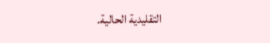التقليدية الحالية.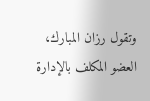وتقول رزان المبارك، العضو المكلف بالإدارة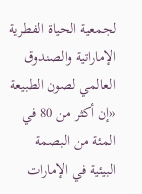لجمعية الحياة الفطرية الإماراتية والصندوق العالمي لصون الطبيعة «إن أكثر من 80 في المئة من البصمة البيئية في الإمارات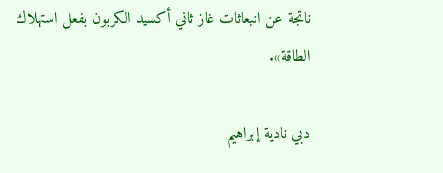ناتجة عن انبعاثات غاز ثاني أكسيد الكربون بفعل استهلاك الطاقة».

دبي نادية إبراهيم